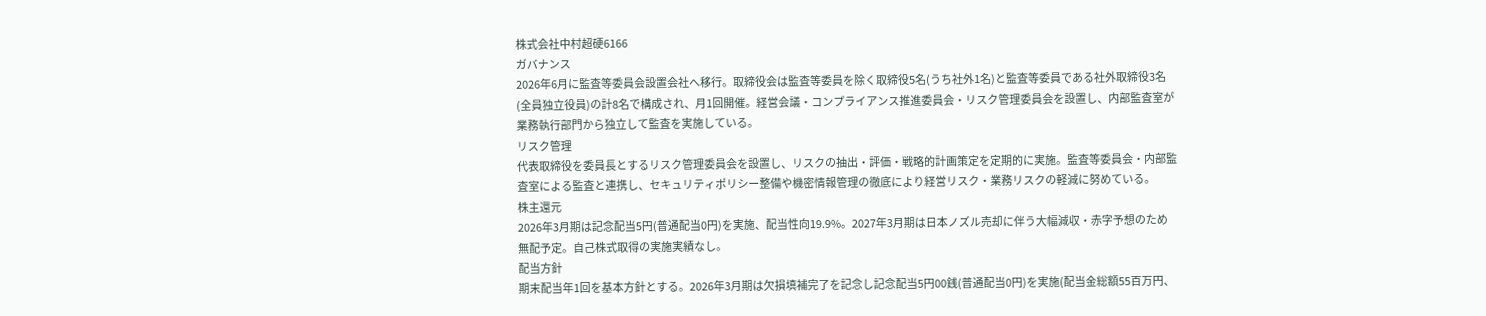株式会社中村超硬6166
ガバナンス
2026年6月に監査等委員会設置会社へ移行。取締役会は監査等委員を除く取締役5名(うち社外1名)と監査等委員である社外取締役3名(全員独立役員)の計8名で構成され、月1回開催。経営会議・コンプライアンス推進委員会・リスク管理委員会を設置し、内部監査室が業務執行部門から独立して監査を実施している。
リスク管理
代表取締役を委員長とするリスク管理委員会を設置し、リスクの抽出・評価・戦略的計画策定を定期的に実施。監査等委員会・内部監査室による監査と連携し、セキュリティポリシー整備や機密情報管理の徹底により経営リスク・業務リスクの軽減に努めている。
株主還元
2026年3月期は記念配当5円(普通配当0円)を実施、配当性向19.9%。2027年3月期は日本ノズル売却に伴う大幅減収・赤字予想のため無配予定。自己株式取得の実施実績なし。
配当方針
期末配当年1回を基本方針とする。2026年3月期は欠損填補完了を記念し記念配当5円00銭(普通配当0円)を実施(配当金総額55百万円、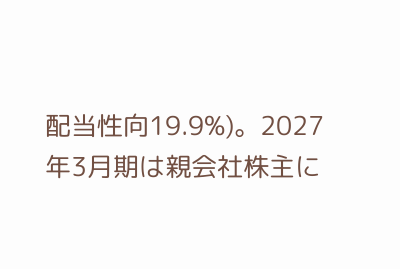配当性向19.9%)。2027年3月期は親会社株主に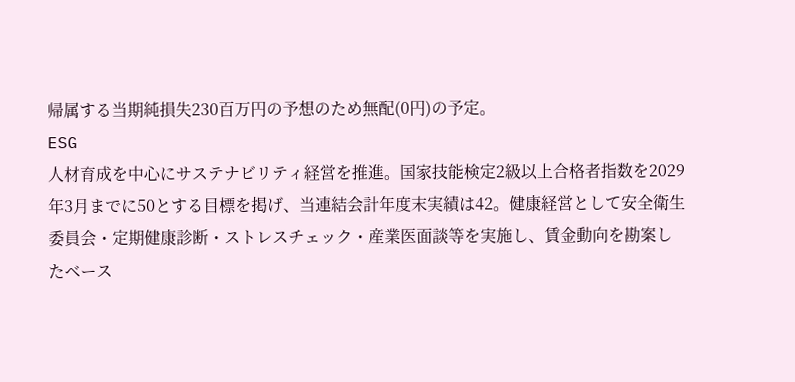帰属する当期純損失230百万円の予想のため無配(0円)の予定。
ESG
人材育成を中心にサステナビリティ経営を推進。国家技能検定2級以上合格者指数を2029年3月までに50とする目標を掲げ、当連結会計年度末実績は42。健康経営として安全衛生委員会・定期健康診断・ストレスチェック・産業医面談等を実施し、賃金動向を勘案したベース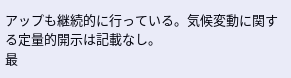アップも継続的に行っている。気候変動に関する定量的開示は記載なし。
最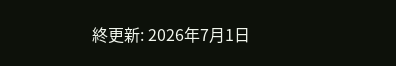終更新: 2026年7月1日